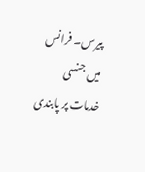پیرس۔ فرانس میں جنسی خدمات پر پابندی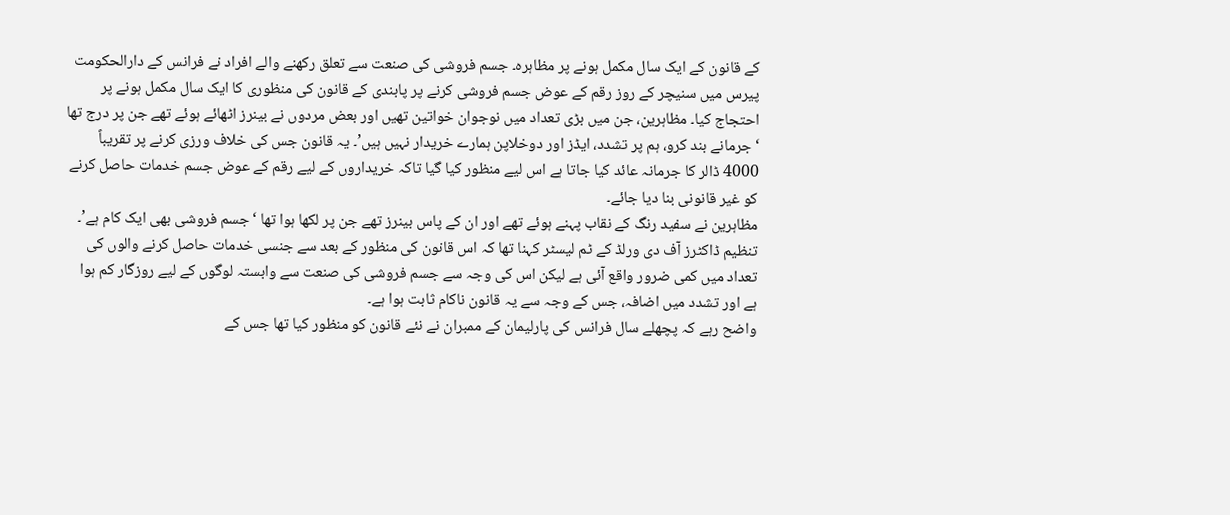کے قانون کے ایک سال مکمل ہونے پر مظاہرہ۔ جسم فروشی کی صنعت سے تعلق رکھنے والے افراد نے فرانس کے دارالحکومت پیرس میں سنیچر کے روز رقم کے عوض جسم فروشی کرنے پر پابندی کے قانون کی منظوری کا ایک سال مکمل ہونے پر احتجاج کیا۔ مظاہرین، جن میں بڑی تعداد میں نوجوان خواتین تھیں اور بعض مردوں نے بینرز اٹھائے ہوئے تھے جن پر درج تھا ‘جرمانے بند کرو، ہم پر تشدد، ایڈز اور دوخلاپن ہمارے خریدار نہیں ہیں’۔ یہ قانون جس کی خلاف ورزی کرنے پر تقریباً 4000 ڈالر کا جرمانہ عائد کیا جاتا ہے اس لیے منظور کیا گیا تاکہ خریداروں کے لیے رقم کے عوض جسم خدمات حاصل کرنے کو غیر قانونی بنا دیا جائے۔
مظاہرین نے سفید رنگ کے نقاب پہنے ہوئے تھے اور ان کے پاس بینرز تھے جن پر لکھا ہوا تھا ‘جسم فروشی بھی ایک کام ہے’۔ تنظیم ڈاکٹرز آف دی ورلڈ کے ٹم لیسٹر کہنا تھا کہ اس قانون کی منظور کے بعد سے جنسی خدمات حاصل کرنے والوں کی تعداد میں کمی ضرور واقع آئی ہے لیکن اس کی وجہ سے جسم فروشی کی صنعت سے وابستہ لوگوں کے لیے روزگار کم ہوا ہے اور تشدد میں اضافہ، جس کے وجہ سے یہ قانون ناکام ثابت ہوا ہے۔
واضح رہے کہ پچھلے سال فرانس کی پارلیمان کے ممبران نے نئے قانون کو منظور کیا تھا جس کے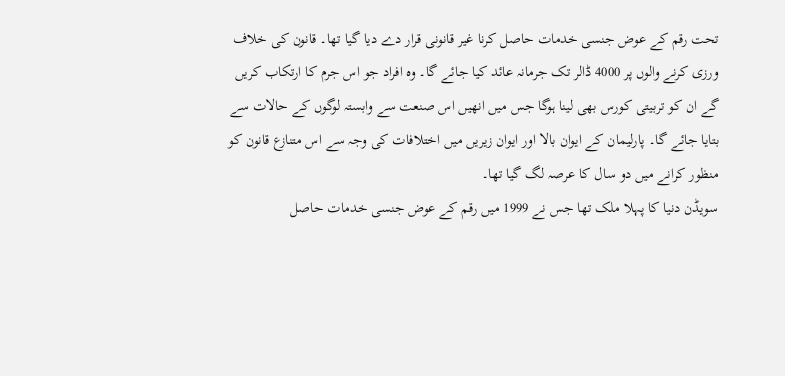تحت رقم کے عوض جنسی خدمات حاصل کرنا غیر قانونی قرار دے دیا گیا تھا۔ قانون کی خلاف ورزی کرنے والوں پر 4000 ڈالر تک جرمانہ عائد کیا جائے گا۔ وہ افراد جو اس جرم کا ارتکاب کریں گے ان کو تربیتی کورس بھی لینا ہوگا جس میں انھیں اس صنعت سے وابستہ لوگوں کے حالات سے بتایا جائے گا۔ پارلیمان کے ایوان بالا اور ایوان زیریں میں اختلافات کی وجہ سے اس متنازع قانون کو منظور کرانے میں دو سال کا عرصہ لگ گیا تھا۔
سویڈن دنیا کا پہلا ملک تھا جس نے 1999 میں رقم کے عوض جنسی خدمات حاصل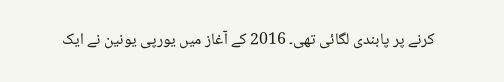کرنے پر پابندی لگائی تھی۔ 2016 کے آغاز میں یورپی یونین نے ایک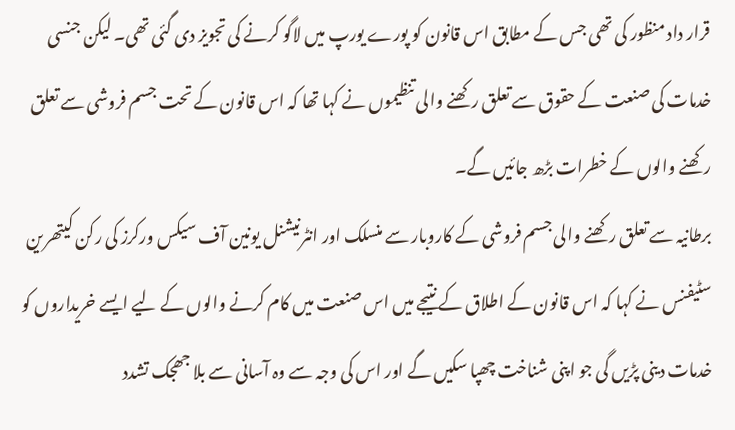قرار داد منظور کی تھی جس کے مطابق اس قانون کو پورے یورپ میں لاگو کرنے کی تجویز دی گئی تھی۔ لیکن جنسی خدمات کی صنعت کے حقوق سے تعلق رکھنے والی تنظیموں نے کہا تھا کہ اس قانون کے تحت جسم فروشی سے تعلق رکھنے والوں کے خطرات بڑھ جائیں گے۔
برطانیہ سے تعلق رکھنے والی جسم فروشی کے کاروبار سے منسلک اور انٹرنیشنل یونین آف سیکس ورکرز کی رکن کیتھرین سٹیفنس نے کہا کہ اس قانون کے اطلاق کے نتیجے میں اس صنعت میں کام کرنے والوں کے لیے ایسے خریداروں کو خدمات دینی پڑیں گی جو اپنی شناخت چھپا سکیں گے اور اس کی وجہ سے وہ آسانی سے بلا جھجک تشدد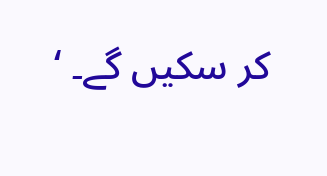کر سکیں گے۔ ‘